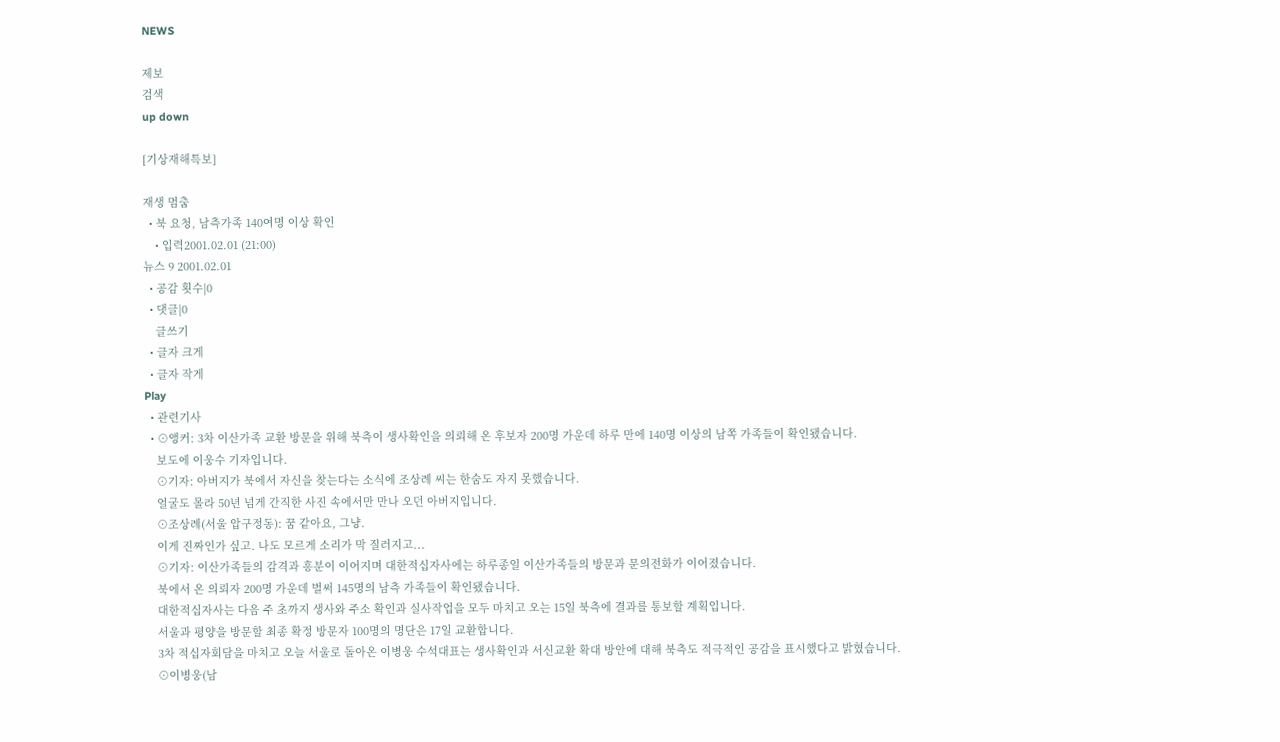NEWS

제보
검색
up down

[기상재해특보]

재생 멈춤
  • 북 요청, 남측가족 140여명 이상 확인
    • 입력2001.02.01 (21:00)
뉴스 9 2001.02.01
  • 공감 횟수|0
  • 댓글|0
    글쓰기
  • 글자 크게
  • 글자 작게
Play
  • 관련기사
  • ⊙앵커: 3차 이산가족 교환 방문을 위해 북측이 생사확인을 의뢰해 온 후보자 200명 가운데 하루 만에 140명 이상의 남쪽 가족들이 확인됐습니다.
    보도에 이웅수 기자입니다.
    ⊙기자: 아버지가 북에서 자신을 찾는다는 소식에 조상례 씨는 한숨도 자지 못했습니다.
    얼굴도 몰라 50년 넘게 간직한 사진 속에서만 만나 오던 아버지입니다.
    ⊙조상례(서울 압구정동): 꿈 같아요, 그냥.
    이게 진짜인가 싶고. 나도 모르게 소리가 막 질러지고...
    ⊙기자: 이산가족들의 감격과 흥분이 이어지며 대한적십자사에는 하루종일 이산가족들의 방문과 문의전화가 이어졌습니다.
    북에서 온 의뢰자 200명 가운데 벌써 145명의 남측 가족들이 확인됐습니다.
    대한적십자사는 다음 주 초까지 생사와 주소 확인과 실사작업을 모두 마치고 오는 15일 북측에 결과를 통보할 계획입니다.
    서울과 평양을 방문할 최종 확정 방문자 100명의 명단은 17일 교환합니다.
    3차 적십자회담을 마치고 오늘 서울로 돌아온 이병웅 수석대표는 생사확인과 서신교환 확대 방안에 대해 북측도 적극적인 공감을 표시했다고 밝혔습니다.
    ⊙이병웅(남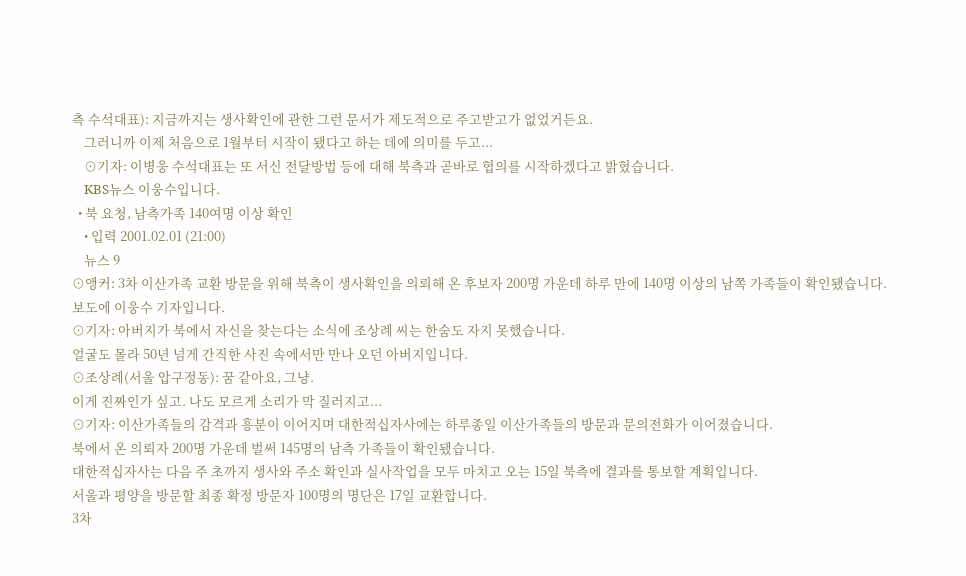측 수석대표): 지금까지는 생사확인에 관한 그런 문서가 제도적으로 주고받고가 없었거든요.
    그러니까 이제 처음으로 1월부터 시작이 됐다고 하는 데에 의미를 두고...
    ⊙기자: 이병웅 수석대표는 또 서신 전달방법 등에 대해 북측과 곧바로 협의를 시작하겠다고 밝혔습니다.
    KBS뉴스 이웅수입니다.
  • 북 요청, 남측가족 140여명 이상 확인
    • 입력 2001.02.01 (21:00)
    뉴스 9
⊙앵커: 3차 이산가족 교환 방문을 위해 북측이 생사확인을 의뢰해 온 후보자 200명 가운데 하루 만에 140명 이상의 남쪽 가족들이 확인됐습니다.
보도에 이웅수 기자입니다.
⊙기자: 아버지가 북에서 자신을 찾는다는 소식에 조상례 씨는 한숨도 자지 못했습니다.
얼굴도 몰라 50년 넘게 간직한 사진 속에서만 만나 오던 아버지입니다.
⊙조상례(서울 압구정동): 꿈 같아요, 그냥.
이게 진짜인가 싶고. 나도 모르게 소리가 막 질러지고...
⊙기자: 이산가족들의 감격과 흥분이 이어지며 대한적십자사에는 하루종일 이산가족들의 방문과 문의전화가 이어졌습니다.
북에서 온 의뢰자 200명 가운데 벌써 145명의 남측 가족들이 확인됐습니다.
대한적십자사는 다음 주 초까지 생사와 주소 확인과 실사작업을 모두 마치고 오는 15일 북측에 결과를 통보할 계획입니다.
서울과 평양을 방문할 최종 확정 방문자 100명의 명단은 17일 교환합니다.
3차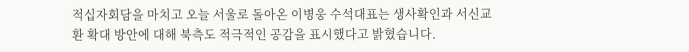적십자회담을 마치고 오늘 서울로 돌아온 이병웅 수석대표는 생사확인과 서신교환 확대 방안에 대해 북측도 적극적인 공감을 표시했다고 밝혔습니다.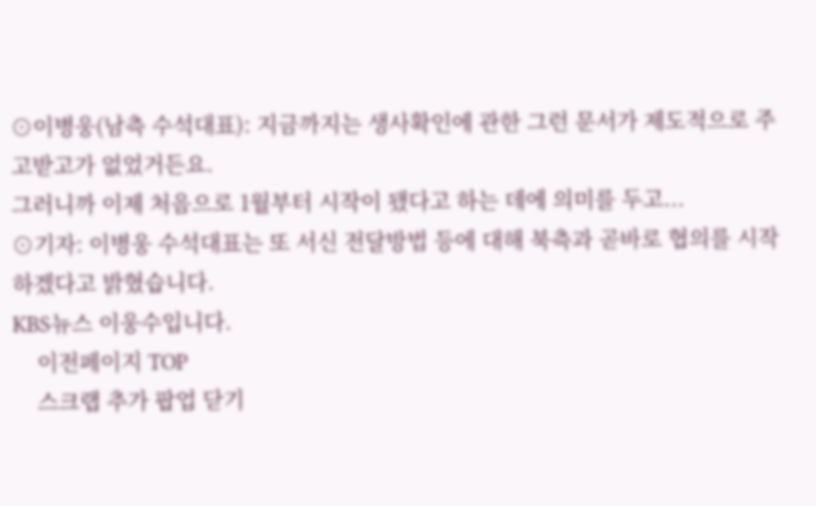⊙이병웅(남측 수석대표): 지금까지는 생사확인에 관한 그런 문서가 제도적으로 주고받고가 없었거든요.
그러니까 이제 처음으로 1월부터 시작이 됐다고 하는 데에 의미를 두고...
⊙기자: 이병웅 수석대표는 또 서신 전달방법 등에 대해 북측과 곧바로 협의를 시작하겠다고 밝혔습니다.
KBS뉴스 이웅수입니다.
    이전페이지 TOP
    스크랩 추가 팝업 닫기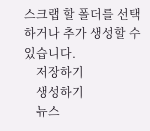스크랩 할 폴더를 선택하거나 추가 생성할 수 있습니다.
    저장하기
    생성하기
    뉴스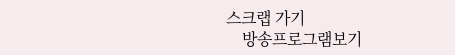스크랩 가기
    방송프로그램보기